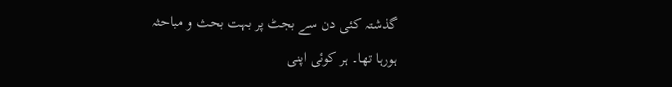گذشتہ کئی دن سے بجٹ پر بہت بحث و مباحثہ
ہورہا تھا۔ ہر کوئی اپنی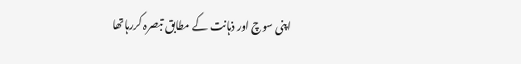اپنی سوچ اور ذہانت کے مطابق تبصرہ کررہاتھا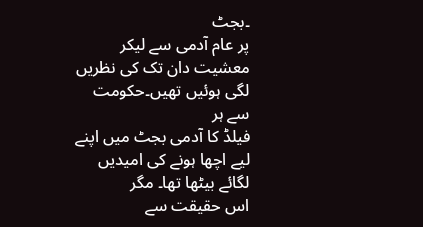۔بجٹ
پر عام آدمی سے لیکر معشیت دان تک کی نظریں لگی ہوئیں تھیں۔حکومت سے ہر
فیلڈ کا آدمی بجٹ میں اپنے لیے اچھا ہونے کی امیدیں لگائے بیٹھا تھا۔ مگر
اس حقیقت سے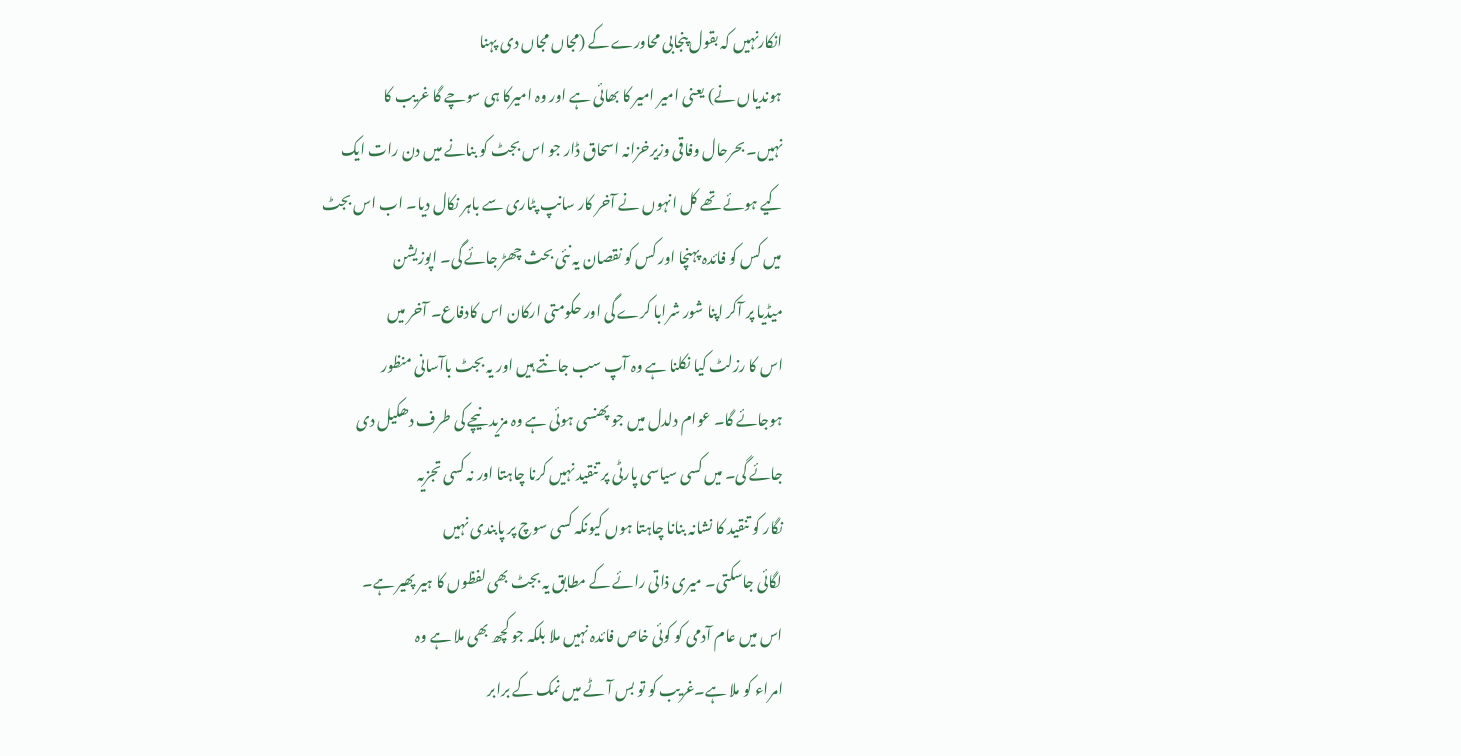انکارنہیں کہ بقول پنجابی محاورے کے (مجاں مجاں دی پہنا
ہوندیاں نے) یعنی امیر امیر کا بھائی ہے اور وہ امیرکا ہی سوچے گا غریب کا
نہیں۔ بحرحال وفاقی وزیرخزانہ اسحاق ڈار جو اس بجٹ کو بنانے میں دن رات ایک
کیے ہوئے تھے کل انہوں نے آخر کار سانپ پٹاری سے باہر نکال دیا۔ اب اس بجٹ
میں کس کو فائدہ پہنچا اور کس کو نقصان یہ نئی بحث چھڑ جائے گی۔ اپوزیشن
میڈیا پر آکر اپنا شور شرابا کرے گی اور حکومتی ارکان اس کادفاع۔ آخر میں
اس کا رزلٹ کیا نکلنا ہے وہ آپ سب جانتے ہیں اور یہ بجٹ باآسانی منظور
ہوجائے گا۔ عوام دلدل میں جو پھنسی ہوئی ہے وہ مزید نیچے کی طرف دھکیل دی
جائے گی۔ میں کسی سیاسی پارٹی پر تنقید نہیں کرنا چاہتا اور نہ کسی تجزیہ
نگار کو تنقید کا نشانہ بنانا چاہتا ہوں کیونکہ کسی سوچ پر پابندی نہیں
لگائی جاسکتی۔ میری ذاتی رائے کے مطابق یہ بجٹ بھی لفظوں کا ہیر پھیر ہے۔
اس میں عام آدمی کو کوئی خاص فائدہ نہیں ملا بلکہ جو کچھ بھی ملا ہے وہ
امراء کو ملا ہے۔غریب کو تو بس آٹے میں نمک کے برابر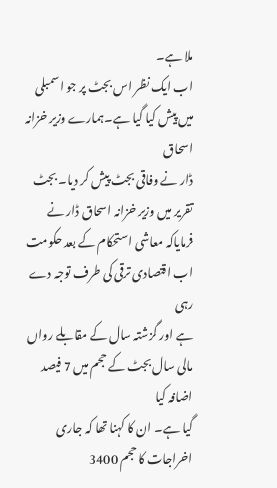ملا ہے۔
اب ایک نظر اس بجٹ پر جو اسمبلی میں پیش کیا گیا ہے۔ہمارے وزیر خزانہ اسحاق
ڈار نے وفاقی بجٹ پیش کر دیا۔ بجٹ تقریر میں وزیر خزانہ اسحاق ڈار نے
فرمایاکہ معاشی استحکام کے بعد حکومت اب اقتصادی ترقی کی طرف توجہ دے رہی
ہے اور گزشتہ سال کے مقابلے رواں مالی سال بجٹ کے حجم میں 7 فیصد اضافہ کیا
گیا ہے۔ ان کا کہنا تھا کہ جاری اخراجات کا حجم 3400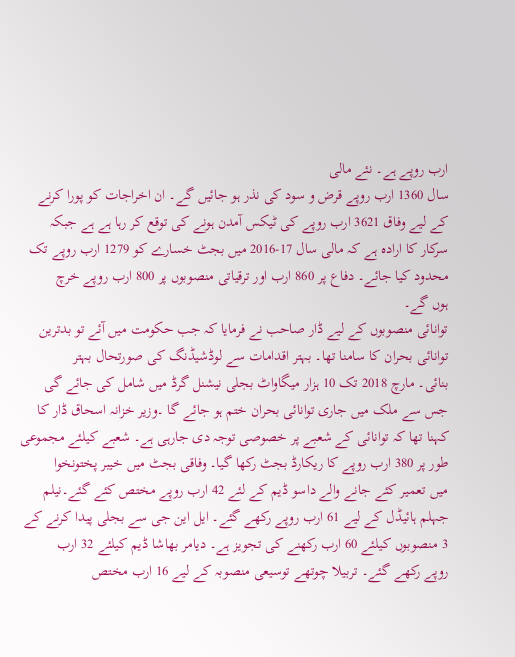ارب روپے ہے۔ نئے مالی
سال 1360 ارب روپے قرض و سود کی نذر ہو جائیں گے۔ ان اخراجات کو پورا کرنے
کے لیے وفاق 3621 ارب روپے کی ٹیکس آمدن ہونے کی توقع کر رہا ہے ہے جبکہ
سرکار کا ارادہ ہے کہ مالی سال 17-2016 میں بجٹ خسارے کو 1279 ارب روپے تک
محدود کیا جائے۔ دفاع پر 860 ارب اور ترقیاتی منصوبوں پر 800 ارب روپے خرچ
ہوں گے۔
توانائی منصوبوں کے لیے ڈار صاحب نے فرمایا کہ جب حکومت میں آئے تو بدترین
توانائی بحران کا سامنا تھا۔ بہتر اقدامات سے لوڈشیڈنگ کی صورتحال بہتر
بنائی۔ مارچ 2018 تک 10 ہزار میگاواٹ بجلی نیشنل گرڈ میں شامل کی جائے گی
جس سے ملک میں جاری توانائی بحران ختم ہو جائے گا ۔وزیر خزانہ اسحاق ڈار کا
کہنا تھا کہ توانائی کے شعبے پر خصوصی توجہ دی جارہی ہے۔ شعبے کیلئے مجموعی
طور پر 380 ارب روپے کا ریکارڈ بجٹ رکھا گیا۔ وفاقی بجٹ میں خیبر پختونخوا
میں تعمیر کئے جانے والے داسو ڈیم کے لئے 42 ارب روپے مختص کئے گئے۔نیلم
جہلم ہائیڈل کے لیے 61 ارب روپے رکھے گئے۔ ایل این جی سے بجلی پیدا کرنے کے
3 منصوبوں کیلئے 60 ارب رکھنے کی تجویز ہے۔ دیامر بھاشا ڈیم کیلئے 32 ارب
روپے رکھے گئے۔ تربیلا چوتھے توسیعی منصوبہ کے لیے 16 ارب مختص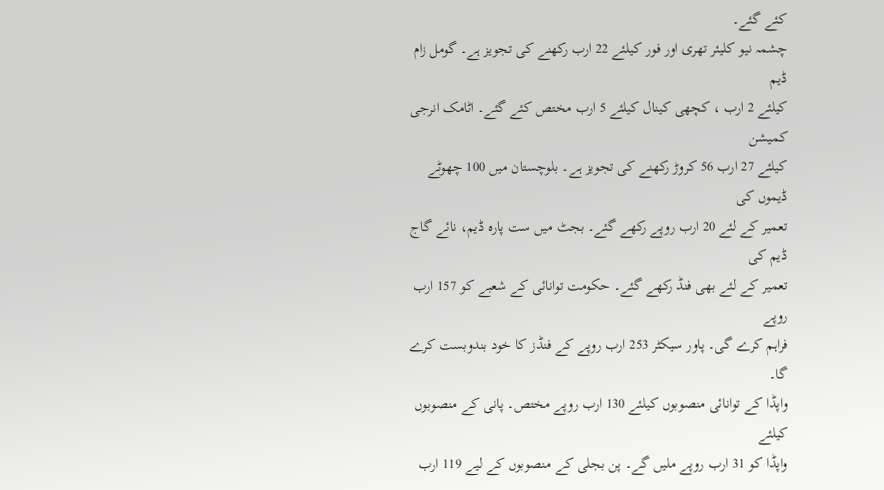کئے گئے۔
چشمہ نیو کلیئر تھری اور فور کیلئے 22 ارب رکھنے کی تجویز ہے۔ گومل زام ڈیم
کیلئے 2 ارب ، کچھی کینال کیلئے 5 ارب مختص کئے گئے۔ اٹامک انرجی کمیشن
کیلئے 27 ارب 56 کروڑ رکھنے کی تجویز ہے۔ بلوچستان میں 100 چھوٹے ڈیموں کی
تعمیر کے لئے 20 ارب روپے رکھے گئے۔ بجٹ میں ست پارہ ڈیم، نائے گاج ڈیم کی
تعمیر کے لئے بھی فنڈ رکھے گئے۔ حکومت توانائی کے شعبے کو 157 ارب روپے
فراہم کرے گی۔ پاور سیکٹر 253 ارب روپے کے فنڈز کا خود بندوبست کرے گا۔
واپڈا کے توانائی منصوبوں کیلئے 130 ارب روپے مختص۔ پانی کے منصوبوں کیلئے
واپڈا کو 31 ارب روپے ملیں گے۔ پن بجلی کے منصوبوں کے لیے 119 ارب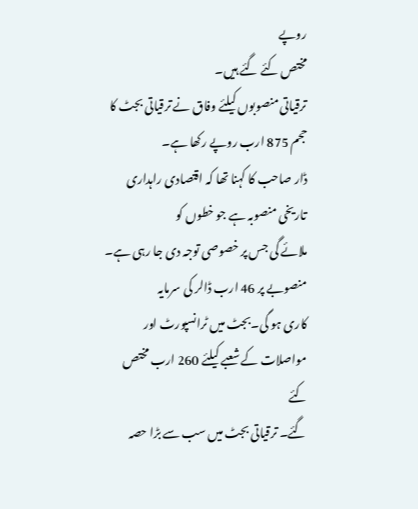روپے
مختص کئے گئے ہیں۔
ترقیاتی منصوبوں کیلئے وفاق نے ترقیاتی بجٹ کا حجم 875 ارب روپے رکھا ہے۔
ڈار صاحب کا کہنا تھا کہ اقتصادی راہداری تاریخی منصوبہ ہے جو خطوں کو
ملائے گی جس پر خصوصی توجہ دی جا رہی ہے۔ منصوبے پر 46 ارب ڈالر کی سرمایہ
کاری ہو گی۔بجٹ میں ٹرانسپورٹ اور مواصلات کے شعبے کیلئے 260 ارب مختص کئے
گئے۔ ترقیاتی بجٹ میں سب سے بڑا حصہ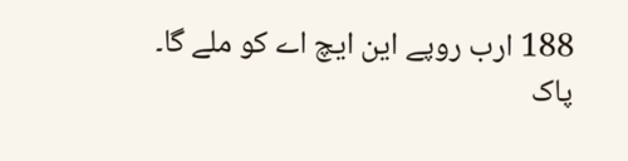188 ارب روپے این ایچ اے کو ملے گا۔
پاک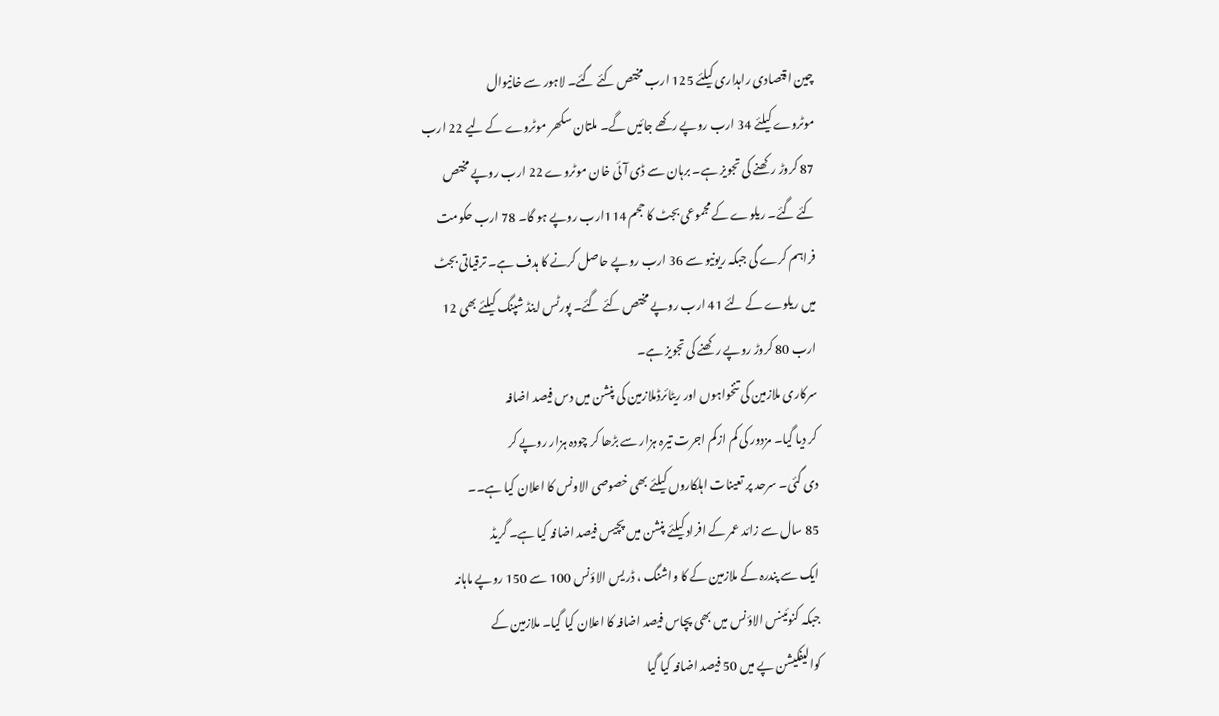چین اقتصادی راہداری کیلئے 125 ارب مختص کئے گئے۔ لاہور سے خانیوال
موٹروے کیلئے 34 ارب روپے رکھے جائیں گے۔ ملتان سکھر موٹروے کے لیے 22 ارب
87 کروڑ رکھنے کی تجویز ہے۔ برہان سے ڈی آئی خان موٹروے 22 ارب روپے مختص
کئے گئے۔ ریلوے کے مجموعی بجٹ کا حجم 114ارب روپے ہو گا۔ 78 ارب حکومت
فراہم کرے گی جبکہ ریونیو سے 36 ارب روپے حاصل کرنے کا ہدف ہے۔ ترقیاتی بجٹ
میں ریلوے کے لئے 41 ارب روپے مختص کئے گئے۔ پورٹس اینڈ شپنگ کیلئے بھی 12
ارب 80 کروڑ روپے رکھنے کی تجویز ہے۔
سرکاری ملازمین کی تنخواہوں اور ریٹائرڈملازمین کی پنشن میں دس فیصد اضافہ
کر دیا گیا۔ مزدور کی کم ازکم اجرت تیرہ ہزار سے بڑھا کر چودہ ہزار روپے کر
دی گئی۔ سرحد پر تعینات اہلکاروں کیلئے بھی خصوصی الاونس کا اعلان کیا ہے۔۔
85 سال سے زائد عمر کے افراد کیلئے پنشن میں پچیس فیصد اضافہ کیا ہے۔ گریڈ
ایک سے پندرہ کے ملازمین کے کا واشنگ ، ڈریس الاؤنس 100 سے 150 روپے ماہانہ
جبکہ کنوئینس الاؤنس میں بھی پچاس فیصد اضافہ کا اعلان کیا گیا۔ ملازمین کے
کوالیفکیشن پے میں 50 فیصد اضافہ کیا گیا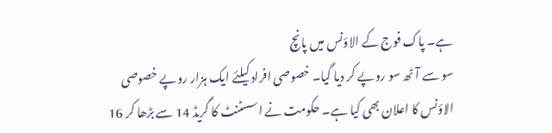ہے۔ پاک فوج کے الاؤنس میں پانچ
سو سے آٹھ سو روپے کر دیا گیا۔ خصوصی افراد کیلئے ایک ہزار روپے خصوصی
الاؤنس کا اعلان بھی کیا ہے۔ حکومت نے اسسٹنٹ کا گریڈ 14 سے بڑھا کر 16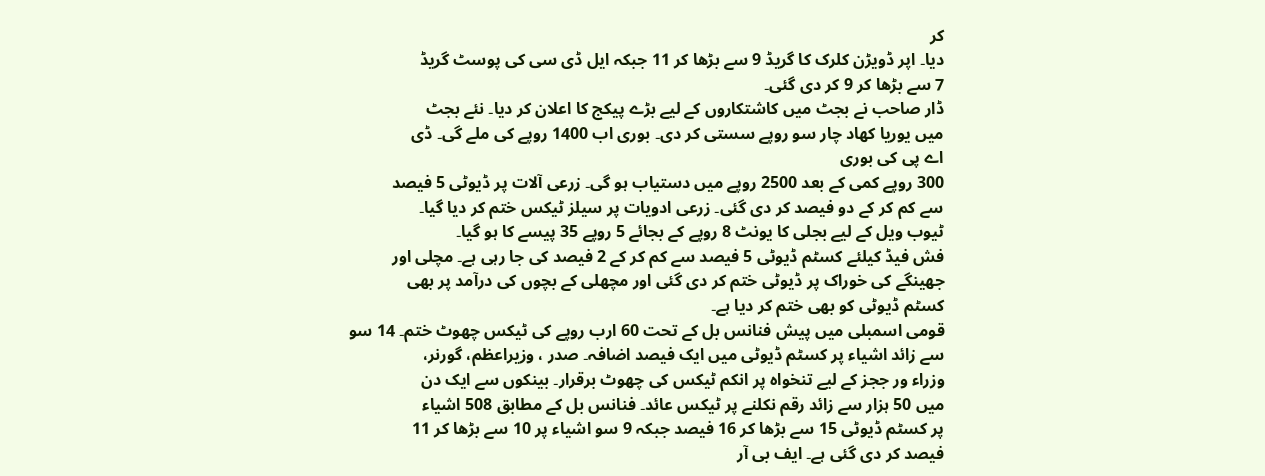کر
دیا۔ اپر ڈویڑن کلرک کا گریڈ 9 سے بڑھا کر 11 جبکہ ایل ڈی سی کی پوسٹ گریڈ
7 سے بڑھا کر 9 کر دی گئی۔
ڈار صاحب نے بجٹ میں کاشتکاروں کے لیے بڑے پیکج کا اعلان کر دیا۔ نئے بجٹ
میں یوریا کھاد چار سو روپے سستی کر دی۔ بوری اب 1400 روپے کی ملے گی۔ ڈی
اے پی کی بوری
300 روپے کمی کے بعد 2500 روپے میں دستیاب ہو گی۔ زرعی آلات پر ڈیوٹی 5 فیصد
سے کم کر کے دو فیصد کر دی گئی۔ زرعی ادویات پر سیلز ٹیکس ختم کر دیا گیا۔
ٹیوب ویل کے لیے بجلی کا یونٹ 8 روپے کے بجائے 5 روپے 35 پیسے کا ہو گیا۔
فش فیڈ کیلئے کسٹم ڈیوٹی 5 فیصد سے کم کر کے 2 فیصد کی جا رہی ہے۔ مچلی اور
جھینگے کی خوراک پر ڈیوٹی ختم کر دی گئی اور مچھلی کے بچوں کی درآمد پر بھی
کسٹم ڈیوٹی کو بھی ختم کر دیا ہے۔
قومی اسمبلی میں پیش فنانس بل کے تحت 60 ارب روپے کی ٹیکس چھوٹ ختم۔ 14 سو
سے زائد اشیاء پر کسٹم ڈیوٹی میں ایک فیصد اضافہ۔ صدر ، وزیراعظم، گورنر،
وزراء ور ججز کے لیے تنخواہ پر انکم ٹیکس کی چھوٹ برقرار۔ بینکوں سے ایک دن
میں 50 ہزار سے زائد رقم نکلنے پر ٹیکس عائد۔ فنانس بل کے مطابق 508 اشیاء
پر کسٹم ڈیوٹی 15 سے بڑھا کر 16 فیصد جبکہ 9 سو اشیاء پر 10 سے بڑھا کر 11
فیصد کر دی گئی ہے۔ ایف بی آر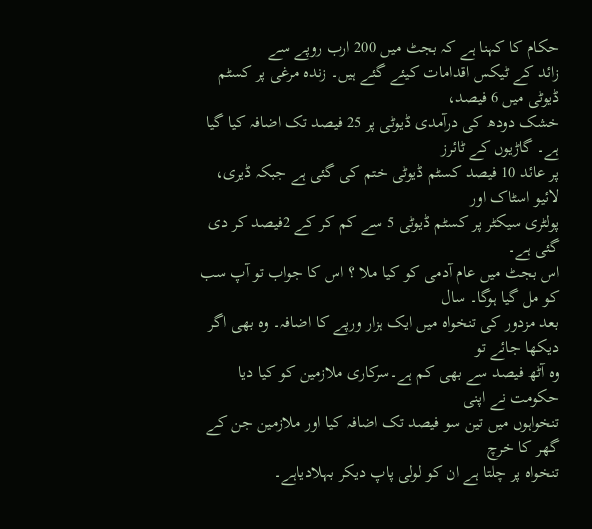حکام کا کہنا ہے کہ بجٹ میں 200 ارب روپے سے
زائد کے ٹیکس اقدامات کیئے گئے ہیں۔ زندہ مرغی پر کسٹم ڈیوٹی میں 6 فیصد،
خشک دودھ کی درآمدی ڈیوٹی پر 25 فیصد تک اضافہ کیا گیا ہے۔ گاڑیوں کے ٹائرز
پر عائد 10 فیصد کسٹم ڈیوٹی ختم کی گئی ہے جبکہ ڈیری، لائیو اسٹاک اور
پولٹری سیکٹر پر کسٹم ڈیوٹی 5 سے کم کر کے 2فیصد کر دی گئی ہے۔
اس بجٹ میں عام آدمی کو کیا ملا ؟ اس کا جواب تو آپ سب کو مل گیا ہوگا۔ سال
بعد مزدور کی تنخواہ میں ایک ہزار ورپے کا اضافہ۔ وہ بھی اگر دیکھا جائے تو
وہ آٹھ فیصد سے بھی کم ہے۔سرکاری ملازمین کو کیا دیا حکومت نے اپنی
تنخواہوں میں تین سو فیصد تک اضافہ کیا اور ملازمین جن کے گھر کا خرچ
تنخواہ پر چلتا ہے ان کو لولی پاپ دیکر بہلادیاہے۔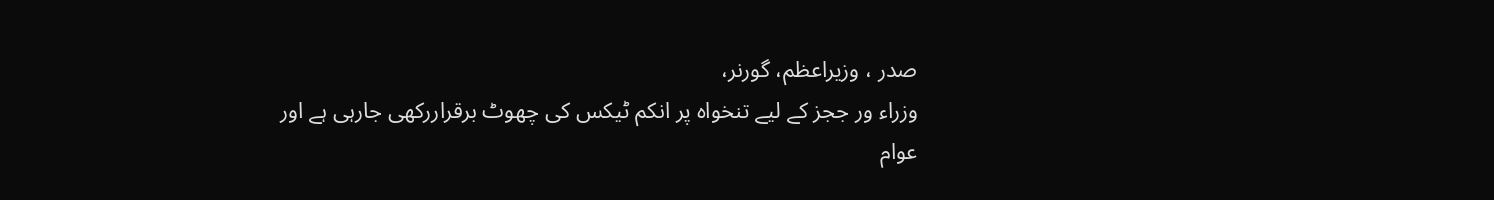صدر ، وزیراعظم، گورنر،
وزراء ور ججز کے لیے تنخواہ پر انکم ٹیکس کی چھوٹ برقراررکھی جارہی ہے اور
عوام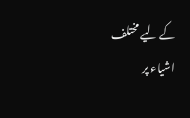کے لیے مختلف اشیاء پر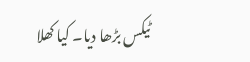ٹیکس بڑھا دیا۔ کیا کھلا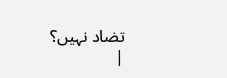تضاد نہیں؟
|